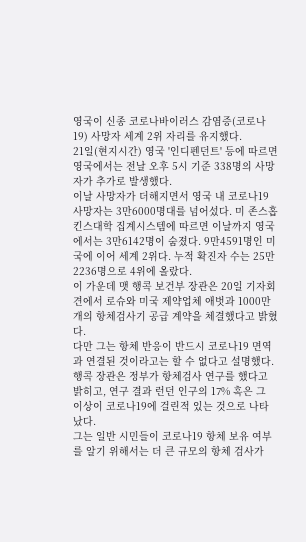영국이 신종 코로나바이러스 감염증(코로나19) 사망자 세계 2위 자리를 유지했다.
21일(현지시간) 영국 '인디펜던트' 등에 따르면 영국에서는 전날 오후 5시 기준 338명의 사망자가 추가로 발생했다.
이날 사망자가 더해지면서 영국 내 코로나19 사망자는 3만6000명대를 넘어섰다. 미 존스홉킨스대학 집계시스템에 따르면 이날까지 영국에서는 3만6142명이 숨졌다. 9만4591명인 미국에 이어 세계 2위다. 누적 확진자 수는 25만2236명으로 4위에 올랐다.
이 가운데 맷 행콕 보건부 장관은 20일 기자회견에서 로슈와 미국 제약업체 애벗과 1000만개의 항체검사기 공급 계약을 체결했다고 밝혔다.
다만 그는 항체 반응이 반드시 코로나19 면역과 연결된 것이라고는 할 수 없다고 설명했다.
행콕 장관은 정부가 항체검사 연구를 했다고 밝히고, 연구 결과 런던 인구의 17% 혹은 그 이상이 코로나19에 걸린적 있는 것으로 나타났다.
그는 일반 시민들이 코로나19 항체 보유 여부를 알기 위해서는 더 큰 규모의 항체 검사가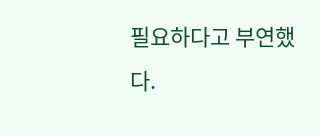필요하다고 부연했다.